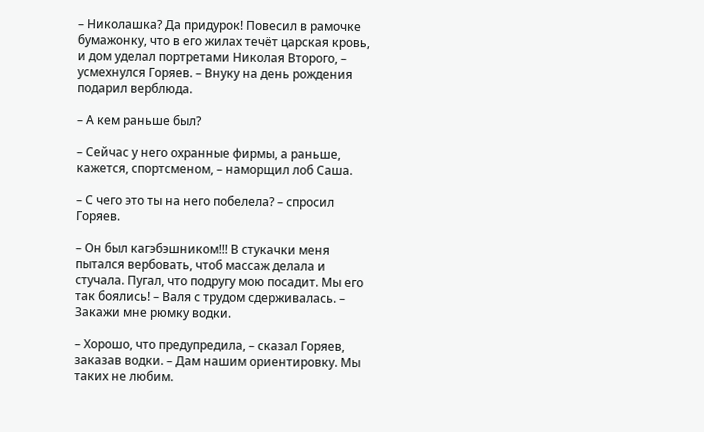– Николашка? Да придурок! Повесил в рамочке бумажонку, что в его жилах течёт царская кровь, и дом уделал портретами Николая Второго, – усмехнулся Горяев. – Внуку на день рождения подарил верблюда.

– А кем раньше был?

– Сейчас у него охранные фирмы, а раньше, кажется, спортсменом, – наморщил лоб Саша.

– С чего это ты на него побелела? – спросил Горяев.

– Он был кагэбэшником!!! В стукачки меня пытался вербовать, чтоб массаж делала и стучала. Пугал, что подругу мою посадит. Мы его так боялись! – Валя с трудом сдерживалась. – Закажи мне рюмку водки.

– Хорошо, что предупредила, – сказал Горяев, заказав водки. – Дам нашим ориентировку. Мы таких не любим.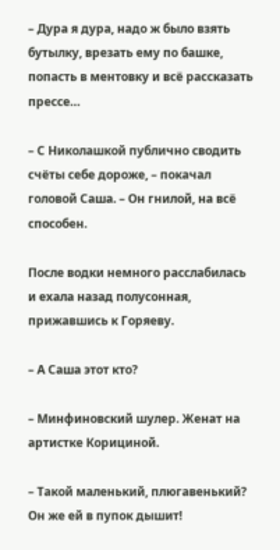– Дура я дура, надо ж было взять бутылку, врезать ему по башке, попасть в ментовку и всё рассказать прессе…

– С Николашкой публично сводить счёты себе дороже, – покачал головой Саша. – Он гнилой, на всё способен.

После водки немного расслабилась и ехала назад полусонная, прижавшись к Горяеву.

– А Саша этот кто?

– Минфиновский шулер. Женат на артистке Корициной.

– Такой маленький, плюгавенький? Он же ей в пупок дышит!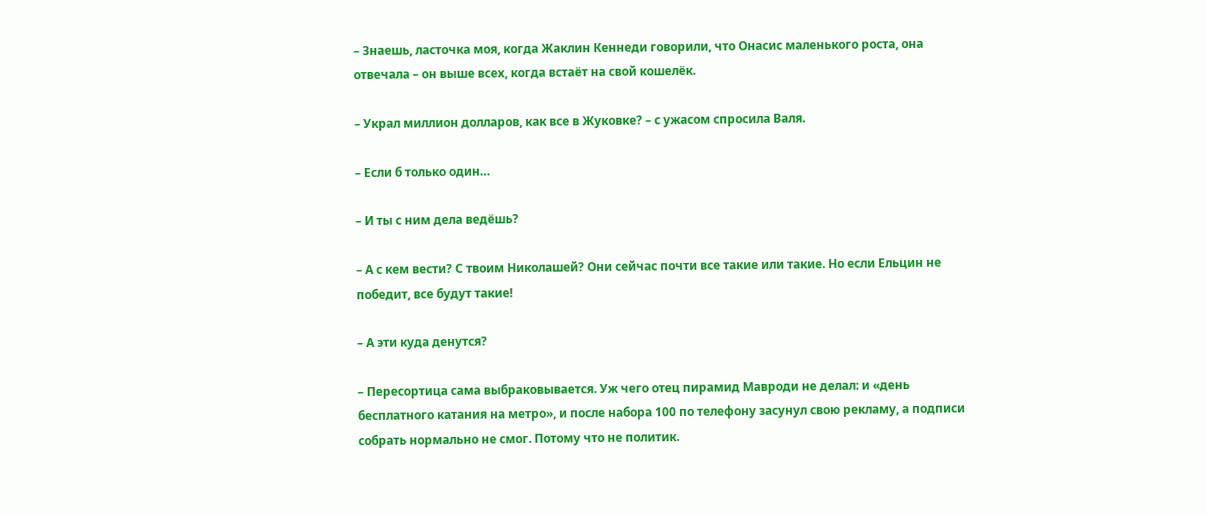– Знаешь, ласточка моя, когда Жаклин Кеннеди говорили, что Онасис маленького роста, она отвечала – он выше всех, когда встаёт на свой кошелёк.

– Украл миллион долларов, как все в Жуковке? – с ужасом спросила Валя.

– Если б только один…

– И ты с ним дела ведёшь?

– А с кем вести? С твоим Николашей? Они сейчас почти все такие или такие. Но если Ельцин не победит, все будут такие!

– А эти куда денутся?

– Пересортица сама выбраковывается. Уж чего отец пирамид Мавроди не делал: и «день бесплатного катания на метро», и после набора 100 по телефону засунул свою рекламу, а подписи собрать нормально не смог. Потому что не политик.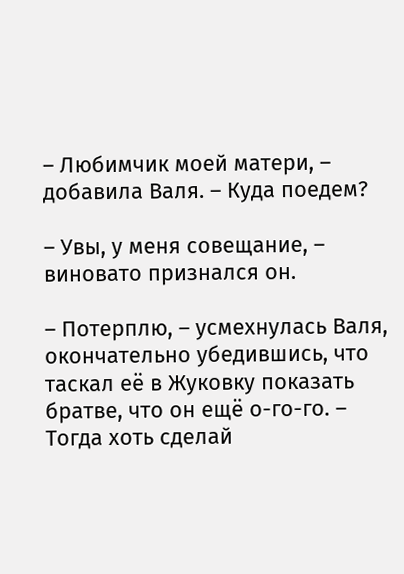– Любимчик моей матери, – добавила Валя. – Куда поедем?

– Увы, у меня совещание, – виновато признался он.

– Потерплю, – усмехнулась Валя, окончательно убедившись, что таскал её в Жуковку показать братве, что он ещё о-го-го. – Тогда хоть сделай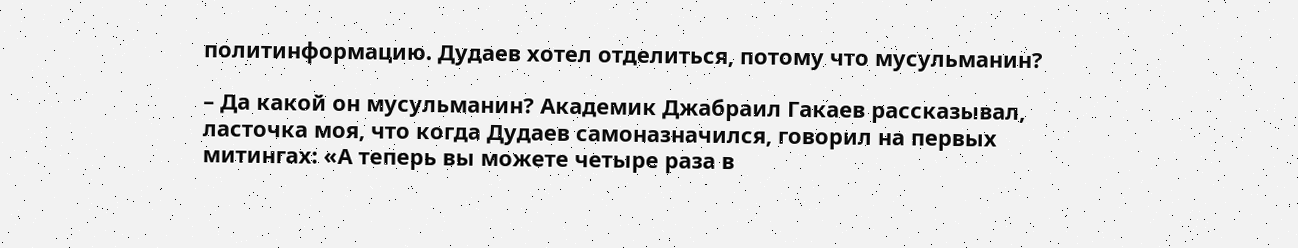политинформацию. Дудаев хотел отделиться, потому что мусульманин?

– Да какой он мусульманин? Академик Джабраил Гакаев рассказывал, ласточка моя, что когда Дудаев самоназначился, говорил на первых митингах: «А теперь вы можете четыре раза в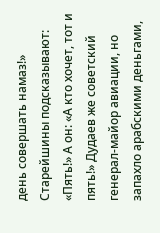день совершать намаз!» Старейшины подсказывают: «Пять!» А он: «А кто хочет, тот и пять!» Дудаев же советский генерал-майор авиации, но запахло арабскими деньгами,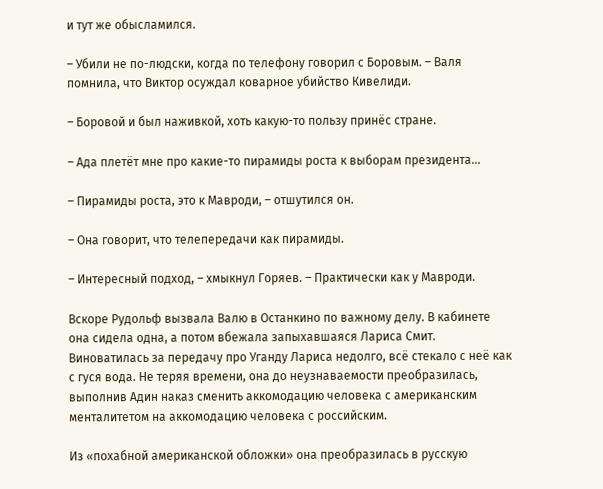и тут же обысламился.

– Убили не по-людски, когда по телефону говорил с Боровым. – Валя помнила, что Виктор осуждал коварное убийство Кивелиди.

– Боровой и был наживкой, хоть какую-то пользу принёс стране.

– Ада плетёт мне про какие-то пирамиды роста к выборам президента…

– Пирамиды роста, это к Мавроди, – отшутился он.

– Она говорит, что телепередачи как пирамиды.

– Интересный подход, – хмыкнул Горяев. – Практически как у Мавроди.

Вскоре Рудольф вызвала Валю в Останкино по важному делу. В кабинете она сидела одна, а потом вбежала запыхавшаяся Лариса Смит. Виноватилась за передачу про Уганду Лариса недолго, всё стекало с неё как с гуся вода. Не теряя времени, она до неузнаваемости преобразилась, выполнив Адин наказ сменить аккомодацию человека с американским менталитетом на аккомодацию человека с российским.

Из «похабной американской обложки» она преобразилась в русскую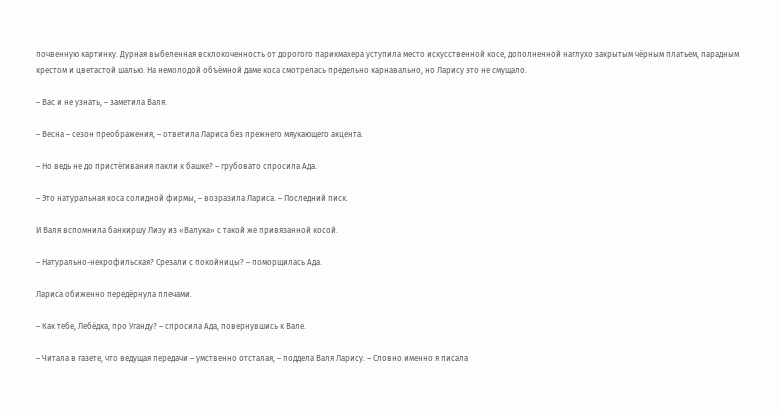почвенную картинку. Дурная выбеленная всклокоченность от дорогого парикмахера уступила место искусственной косе, дополненной наглухо закрытым чёрным платьем, парадным крестом и цветастой шалью. На немолодой объёмной даме коса смотрелась предельно карнавально, но Ларису это не смущало.

– Вас и не узнать, – заметила Валя.

– Весна – сезон преображения, – ответила Лариса без прежнего мяукающего акцента.

– Но ведь не до пристёгивания пакли к башке? – грубовато спросила Ада.

– Это натуральная коса солидной фирмы, – возразила Лариса. – Последний писк.

И Валя вспомнила банкиршу Лизу из «Валука» с такой же привязанной косой.

– Натурально-некрофильская? Срезали с покойницы? – поморщилась Ада.

Лариса обиженно передёрнула плечами.

– Как тебе, Лебёдка, про Уганду? – спросила Ада, повернувшись к Вале.

– Читала в газете, что ведущая передачи – умственно отсталая, – поддела Валя Ларису. – Словно именно я писала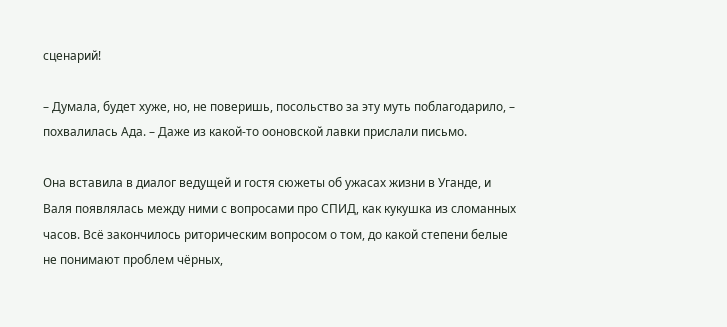сценарий!

– Думала, будет хуже, но, не поверишь, посольство за эту муть поблагодарило, – похвалилась Ада. – Даже из какой-то ооновской лавки прислали письмо.

Она вставила в диалог ведущей и гостя сюжеты об ужасах жизни в Уганде, и Валя появлялась между ними с вопросами про СПИД, как кукушка из сломанных часов. Всё закончилось риторическим вопросом о том, до какой степени белые не понимают проблем чёрных,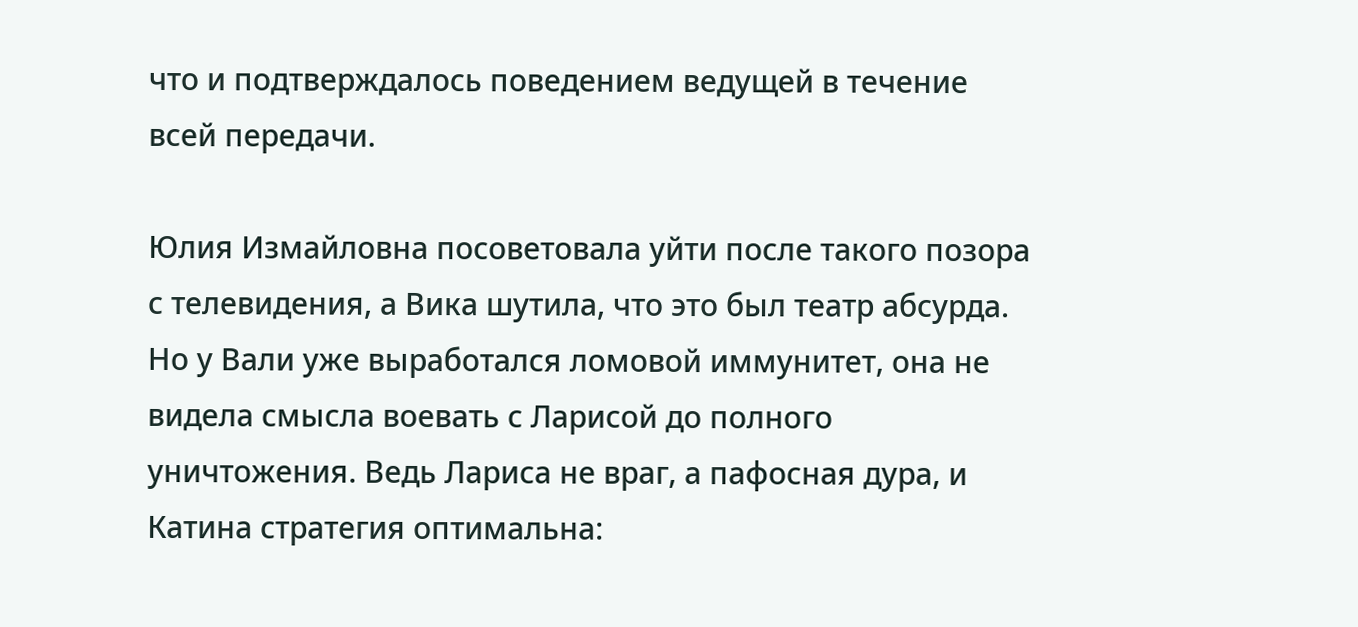что и подтверждалось поведением ведущей в течение всей передачи.

Юлия Измайловна посоветовала уйти после такого позора с телевидения, а Вика шутила, что это был театр абсурда. Но у Вали уже выработался ломовой иммунитет, она не видела смысла воевать с Ларисой до полного уничтожения. Ведь Лариса не враг, а пафосная дура, и Катина стратегия оптимальна: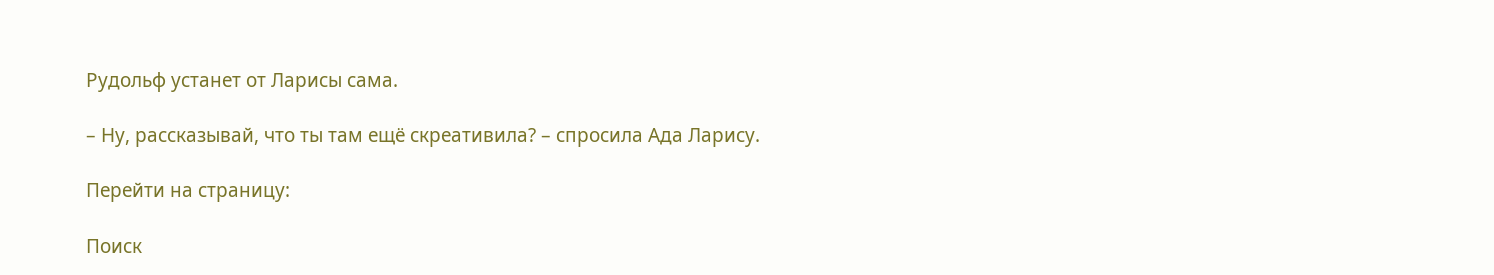Рудольф устанет от Ларисы сама.

– Ну, рассказывай, что ты там ещё скреативила? – спросила Ада Ларису.

Перейти на страницу:

Поиск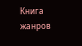Книга жанров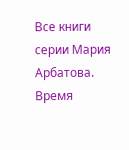Все книги серии Мария Арбатова. Время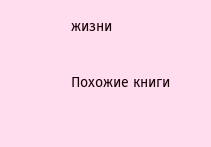жизни

Похожие книги